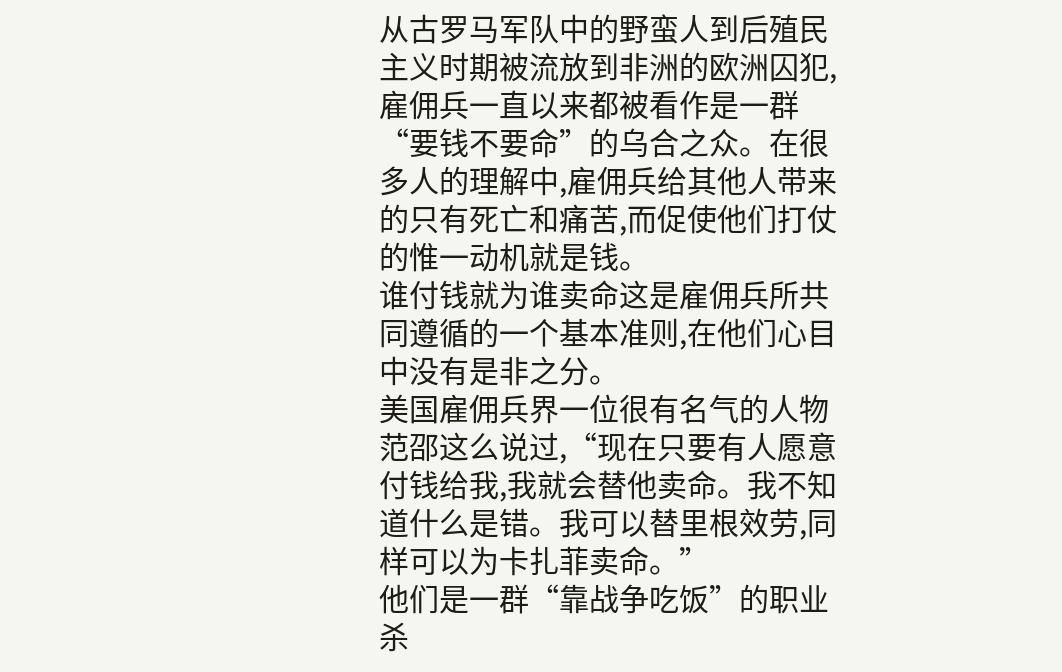从古罗马军队中的野蛮人到后殖民主义时期被流放到非洲的欧洲囚犯,雇佣兵一直以来都被看作是一群“要钱不要命”的乌合之众。在很多人的理解中,雇佣兵给其他人带来的只有死亡和痛苦,而促使他们打仗的惟一动机就是钱。
谁付钱就为谁卖命这是雇佣兵所共同遵循的一个基本准则,在他们心目中没有是非之分。
美国雇佣兵界一位很有名气的人物范邵这么说过,“现在只要有人愿意付钱给我,我就会替他卖命。我不知道什么是错。我可以替里根效劳,同样可以为卡扎菲卖命。”
他们是一群“靠战争吃饭”的职业杀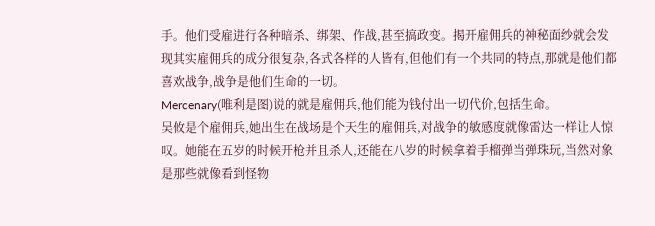手。他们受雇进行各种暗杀、绑架、作战,甚至搞政变。揭开雇佣兵的神秘面纱就会发现其实雇佣兵的成分很复杂,各式各样的人皆有,但他们有一个共同的特点,那就是他们都喜欢战争,战争是他们生命的一切。
Mercenary(唯利是图)说的就是雇佣兵,他们能为钱付出一切代价,包括生命。
吴攸是个雇佣兵,她出生在战场是个天生的雇佣兵,对战争的敏感度就像雷达一样让人惊叹。她能在五岁的时候开枪并且杀人,还能在八岁的时候拿着手榴弹当弹珠玩,当然对象是那些就像看到怪物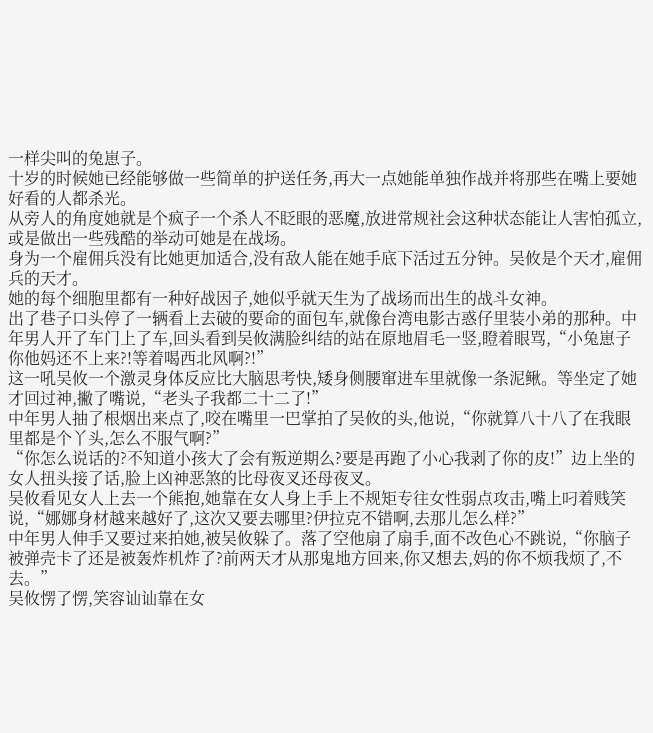一样尖叫的兔崽子。
十岁的时候她已经能够做一些简单的护送任务,再大一点她能单独作战并将那些在嘴上要她好看的人都杀光。
从旁人的角度她就是个疯子一个杀人不眨眼的恶魔,放进常规社会这种状态能让人害怕孤立,或是做出一些残酷的举动可她是在战场。
身为一个雇佣兵没有比她更加适合,没有敌人能在她手底下活过五分钟。吴攸是个天才,雇佣兵的天才。
她的每个细胞里都有一种好战因子,她似乎就天生为了战场而出生的战斗女神。
出了巷子口头停了一辆看上去破的要命的面包车,就像台湾电影古惑仔里装小弟的那种。中年男人开了车门上了车,回头看到吴攸满脸纠结的站在原地眉毛一竖,瞪着眼骂,“小兔崽子你他妈还不上来?!等着喝西北风啊?!”
这一吼吴攸一个激灵身体反应比大脑思考快,矮身侧腰窜进车里就像一条泥鳅。等坐定了她才回过神,撇了嘴说,“老头子我都二十二了!”
中年男人抽了根烟出来点了,咬在嘴里一巴掌拍了吴攸的头,他说,“你就算八十八了在我眼里都是个丫头,怎么不服气啊?”
“你怎么说话的?不知道小孩大了会有叛逆期么?要是再跑了小心我剥了你的皮!”边上坐的女人扭头接了话,脸上凶神恶煞的比母夜叉还母夜叉。
吴攸看见女人上去一个熊抱,她靠在女人身上手上不规矩专往女性弱点攻击,嘴上叼着贱笑说,“娜娜身材越来越好了,这次又要去哪里?伊拉克不错啊,去那儿怎么样?”
中年男人伸手又要过来拍她,被吴攸躲了。落了空他扇了扇手,面不改色心不跳说,“你脑子被弹壳卡了还是被轰炸机炸了?前两天才从那鬼地方回来,你又想去,妈的你不烦我烦了,不去。”
吴攸愣了愣,笑容讪讪靠在女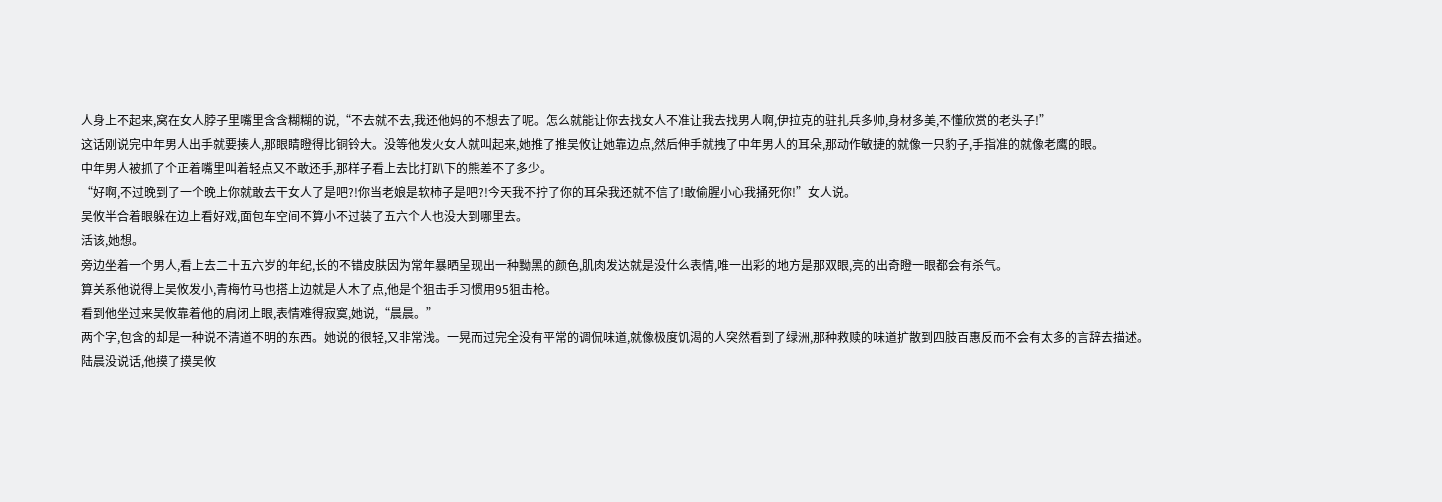人身上不起来,窝在女人脖子里嘴里含含糊糊的说,“不去就不去,我还他妈的不想去了呢。怎么就能让你去找女人不准让我去找男人啊,伊拉克的驻扎兵多帅,身材多美,不懂欣赏的老头子!”
这话刚说完中年男人出手就要揍人,那眼睛瞪得比铜铃大。没等他发火女人就叫起来,她推了推吴攸让她靠边点,然后伸手就拽了中年男人的耳朵,那动作敏捷的就像一只豹子,手指准的就像老鹰的眼。
中年男人被抓了个正着嘴里叫着轻点又不敢还手,那样子看上去比打趴下的熊差不了多少。
“好啊,不过晚到了一个晚上你就敢去干女人了是吧?!你当老娘是软柿子是吧?!今天我不拧了你的耳朵我还就不信了!敢偷腥小心我捅死你!”女人说。
吴攸半合着眼躲在边上看好戏,面包车空间不算小不过装了五六个人也没大到哪里去。
活该,她想。
旁边坐着一个男人,看上去二十五六岁的年纪,长的不错皮肤因为常年暴晒呈现出一种黝黑的颜色,肌肉发达就是没什么表情,唯一出彩的地方是那双眼,亮的出奇瞪一眼都会有杀气。
算关系他说得上吴攸发小,青梅竹马也搭上边就是人木了点,他是个狙击手习惯用95狙击枪。
看到他坐过来吴攸靠着他的肩闭上眼,表情难得寂寞,她说,“晨晨。”
两个字,包含的却是一种说不清道不明的东西。她说的很轻,又非常浅。一晃而过完全没有平常的调侃味道,就像极度饥渴的人突然看到了绿洲,那种救赎的味道扩散到四肢百惠反而不会有太多的言辞去描述。
陆晨没说话,他摸了摸吴攸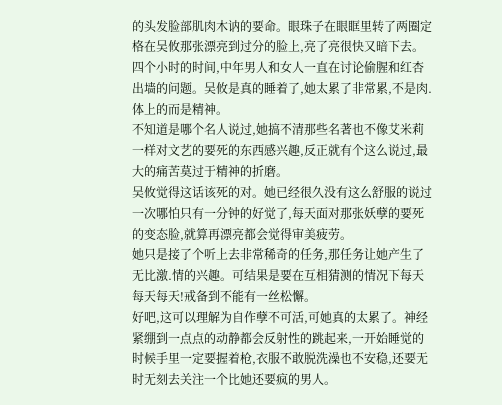的头发脸部肌肉木讷的要命。眼珠子在眼眶里转了两圈定格在吴攸那张漂亮到过分的脸上,亮了亮很快又暗下去。
四个小时的时间,中年男人和女人一直在讨论偷腥和红杏出墙的问题。吴攸是真的睡着了,她太累了非常累,不是肉.体上的而是精神。
不知道是哪个名人说过,她搞不清那些名著也不像艾米莉一样对文艺的要死的东西感兴趣,反正就有个这么说过,最大的痛苦莫过于精神的折磨。
吴攸觉得这话该死的对。她已经很久没有这么舒服的说过一次哪怕只有一分钟的好觉了,每天面对那张妖孽的要死的变态脸,就算再漂亮都会觉得审美疲劳。
她只是接了个听上去非常稀奇的任务,那任务让她产生了无比激.情的兴趣。可结果是要在互相猜测的情况下每天每天每天!戒备到不能有一丝松懈。
好吧,这可以理解为自作孽不可活,可她真的太累了。神经紧绷到一点点的动静都会反射性的跳起来,一开始睡觉的时候手里一定要握着枪,衣服不敢脱洗澡也不安稳,还要无时无刻去关注一个比她还要疯的男人。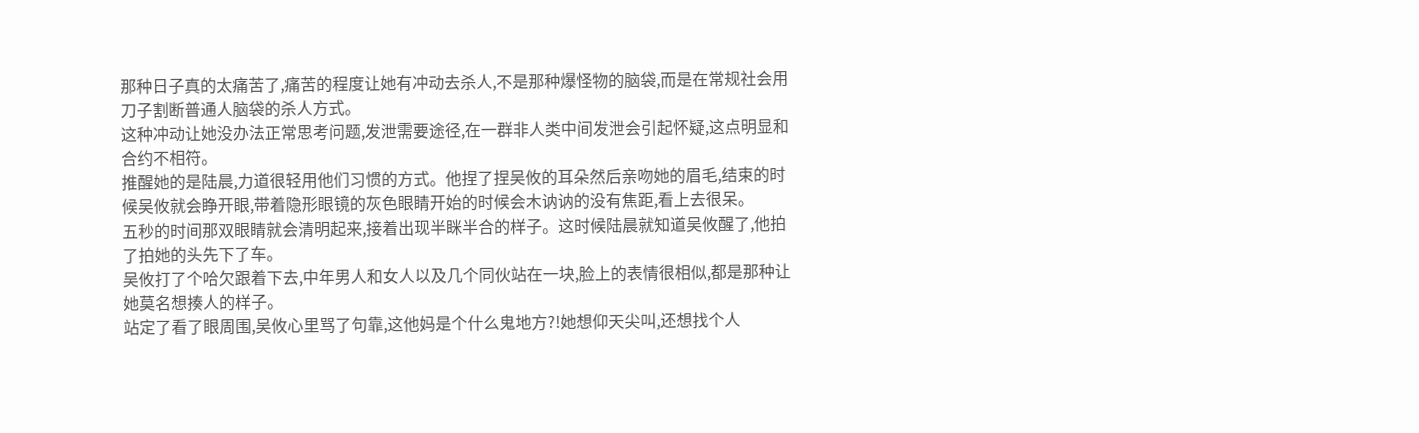那种日子真的太痛苦了,痛苦的程度让她有冲动去杀人,不是那种爆怪物的脑袋,而是在常规社会用刀子割断普通人脑袋的杀人方式。
这种冲动让她没办法正常思考问题,发泄需要途径,在一群非人类中间发泄会引起怀疑,这点明显和合约不相符。
推醒她的是陆晨,力道很轻用他们习惯的方式。他捏了捏吴攸的耳朵然后亲吻她的眉毛,结束的时候吴攸就会睁开眼,带着隐形眼镜的灰色眼睛开始的时候会木讷讷的没有焦距,看上去很呆。
五秒的时间那双眼睛就会清明起来,接着出现半眯半合的样子。这时候陆晨就知道吴攸醒了,他拍了拍她的头先下了车。
吴攸打了个哈欠跟着下去,中年男人和女人以及几个同伙站在一块,脸上的表情很相似,都是那种让她莫名想揍人的样子。
站定了看了眼周围,吴攸心里骂了句靠,这他妈是个什么鬼地方?!她想仰天尖叫,还想找个人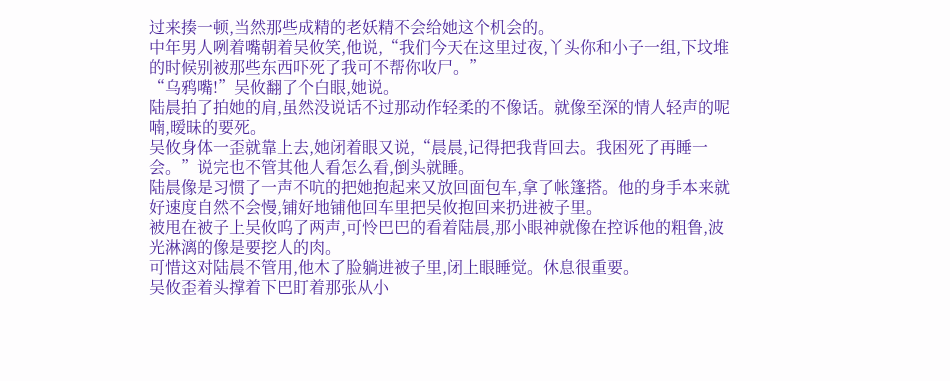过来揍一顿,当然那些成精的老妖精不会给她这个机会的。
中年男人咧着嘴朝着吴攸笑,他说,“我们今天在这里过夜,丫头你和小子一组,下坟堆的时候别被那些东西吓死了我可不帮你收尸。”
“乌鸦嘴!”吴攸翻了个白眼,她说。
陆晨拍了拍她的肩,虽然没说话不过那动作轻柔的不像话。就像至深的情人轻声的呢喃,暧昧的要死。
吴攸身体一歪就靠上去,她闭着眼又说,“晨晨,记得把我背回去。我困死了再睡一会。”说完也不管其他人看怎么看,倒头就睡。
陆晨像是习惯了一声不吭的把她抱起来又放回面包车,拿了帐篷搭。他的身手本来就好速度自然不会慢,铺好地铺他回车里把吴攸抱回来扔进被子里。
被甩在被子上吴攸呜了两声,可怜巴巴的看着陆晨,那小眼神就像在控诉他的粗鲁,波光淋漓的像是要挖人的肉。
可惜这对陆晨不管用,他木了脸躺进被子里,闭上眼睡觉。休息很重要。
吴攸歪着头撑着下巴盯着那张从小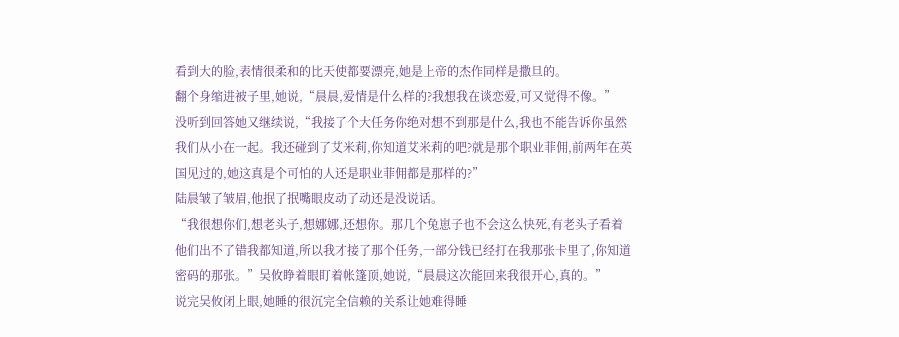看到大的脸,表情很柔和的比天使都要漂亮,她是上帝的杰作同样是撒旦的。
翻个身缩进被子里,她说,“晨晨,爱情是什么样的?我想我在谈恋爱,可又觉得不像。”
没听到回答她又继续说,“我接了个大任务你绝对想不到那是什么,我也不能告诉你虽然我们从小在一起。我还碰到了艾米莉,你知道艾米莉的吧?就是那个职业菲佣,前两年在英国见过的,她这真是个可怕的人还是职业菲佣都是那样的?”
陆晨皱了皱眉,他抿了抿嘴眼皮动了动还是没说话。
“我很想你们,想老头子,想娜娜,还想你。那几个兔崽子也不会这么快死,有老头子看着他们出不了错我都知道,所以我才接了那个任务,一部分钱已经打在我那张卡里了,你知道密码的那张。”吴攸睁着眼盯着帐篷顶,她说,“晨晨这次能回来我很开心,真的。”
说完吴攸闭上眼,她睡的很沉完全信赖的关系让她难得睡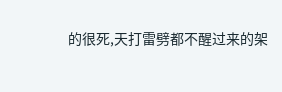的很死,天打雷劈都不醒过来的架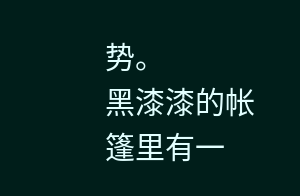势。
黑漆漆的帐篷里有一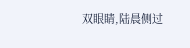双眼睛,陆晨侧过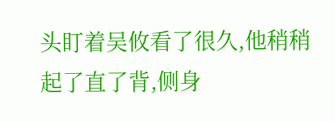头盯着吴攸看了很久,他稍稍起了直了背,侧身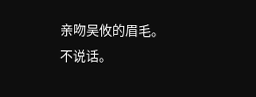亲吻吴攸的眉毛。
不说话。